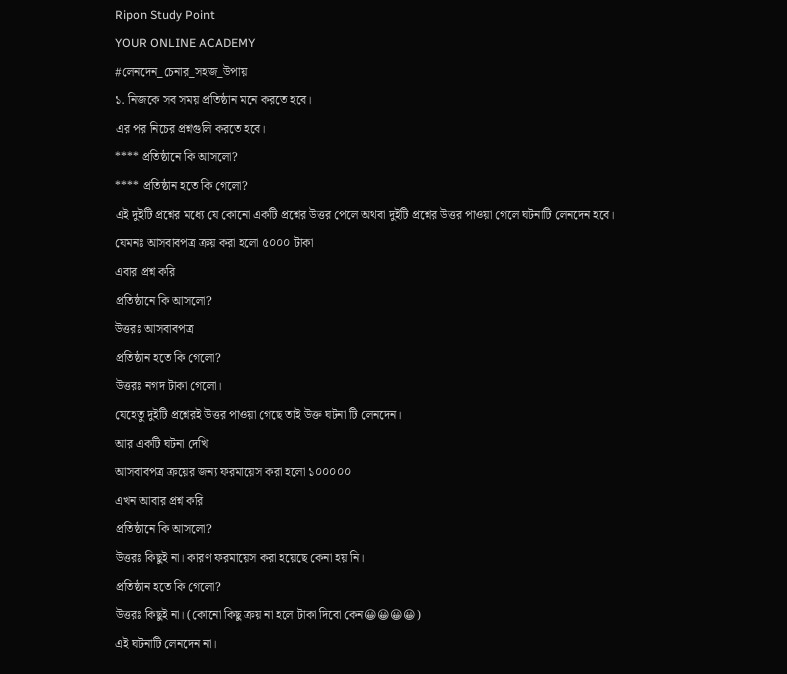Ripon Study Point
YOUR ONLINE ACADEMY
#লেনদেন_চেনার_সহজ_উপায়
১. নিজকে সব সময় প্রতিষ্ঠান মনে করতে হবে।
এর পর নিচের প্রশ্নগুলি করতে হবে।
**** প্রতিষ্ঠানে কি আসলো?
**** প্রতিষ্ঠান হতে কি গেলো?
এই দুইটি প্রশ্নের মধ্যে যে কোনো একটি প্রশ্নের উত্তর পেলে অথবা দুইটি প্রশ্নের উত্তর পাওয়া গেলে ঘটনাটি লেনদেন হবে।
যেমনঃ আসবাবপত্র ক্রয় করা হলো ৫০০০ টাকা
এবার প্রশ্ন করি
প্রতিষ্ঠানে কি আসলো?
উত্তরঃ আসবাবপত্র
প্রতিষ্ঠান হতে কি গেলো?
উত্তরঃ নগদ টাকা গেলো।
যেহেতু দুইটি প্রশ্নেরই উত্তর পাওয়া গেছে তাই উক্ত ঘটনা টি লেনদেন।
আর একটি ঘটনা দেখি
আসবাবপত্র ক্রয়ের জন্য ফরমায়েস করা হলো ১০০০০০
এখন আবার প্রশ্ন করি
প্রতিষ্ঠানে কি আসলো?
উত্তরঃ কিছুই না। কারণ ফরমায়েস করা হয়েছে কেনা হয় নি।
প্রতিষ্ঠান হতে কি গেলো?
উত্তরঃ কিছুই না। (কোনো কিছু ক্রয় না হলে টাকা দিবো কেন😀😀😀😀)
এই ঘটনাটি লেনদেন না।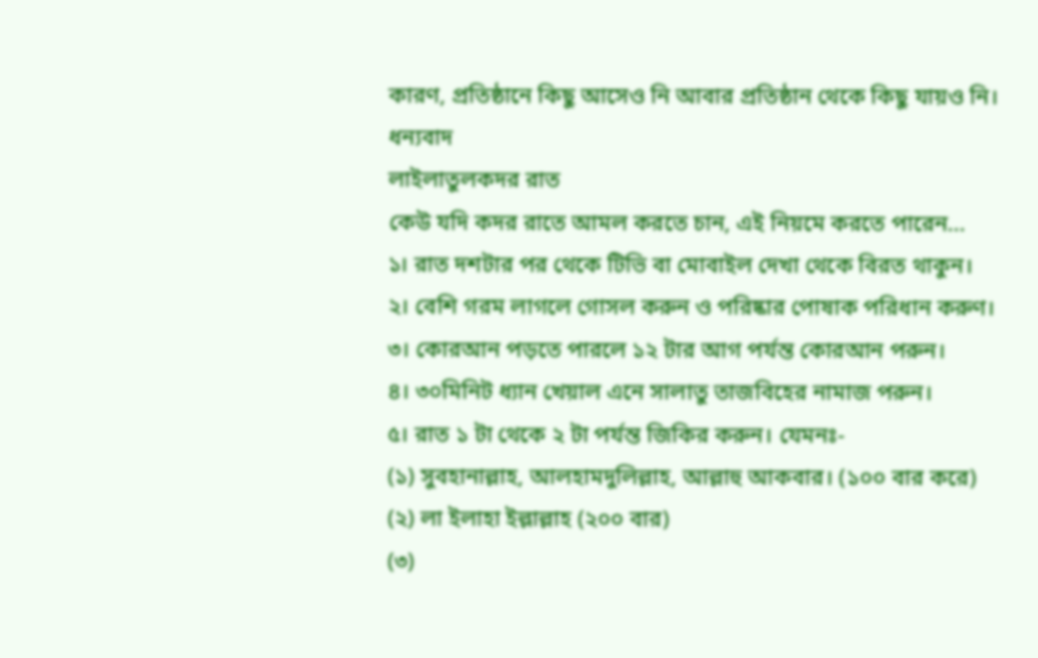কারণ, প্রতিষ্ঠানে কিছু আসেও নি আবার প্রতিষ্ঠান থেকে কিছু যায়ও নি।
ধন্যবাদ
লাইলাতুলকদর রাত
কেউ যদি কদর রাতে আমল করতে চান, এই নিয়মে করতে পারেন...
১। রাত দশটার পর থেকে টিভি বা মোবাইল দেখা থেকে বিরত থাকুন।
২। বেশি গরম লাগলে গোসল করুন ও পরিষ্কার পোষাক পরিধান করুণ।
৩। কোরআন পড়তে পারলে ১২ টার আগ পর্যন্ত কোরআন পরুন।
৪। ৩০মিনিট ধ্যান খেয়াল এনে সালাতু তাজবিহের নামাজ পরুন।
৫। রাত ১ টা থেকে ২ টা পর্যন্ত জিকির করুন। যেমনঃ-
(১) সুবহানাল্লাহ, আলহামদুলিল্লাহ, আল্লাহু আকবার। (১০০ বার করে)
(২) লা ইলাহা ইল্লাল্লাহ (২০০ বার)
(৩)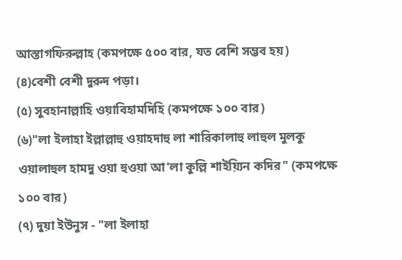আস্তাগফিরুল্লাহ (কমপক্ষে ৫০০ বার, যত বেশি সম্ভব হয়)
(৪)বেশী বেশী দুরুদ পড়া।
(৫) সুবহানাল্লাহি ওয়াবিহামদিহি (কমপক্ষে ১০০ বার)
(৬)"লা ইলাহা ইল্লাল্লাহু ওয়াহদাহু লা শারিকালাহু লাহুল মুলকু ওয়ালাহুল হামদু ওয়া হুওয়া আ'লা কুল্লি শাইয়্যিন কদির" (কমপক্ষে ১০০ বার)
(৭) দুয়া ইউনুস - "লা ইলাহা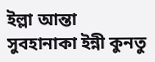ইল্লা আন্তা সুবহানাকা ইন্নী কুনতু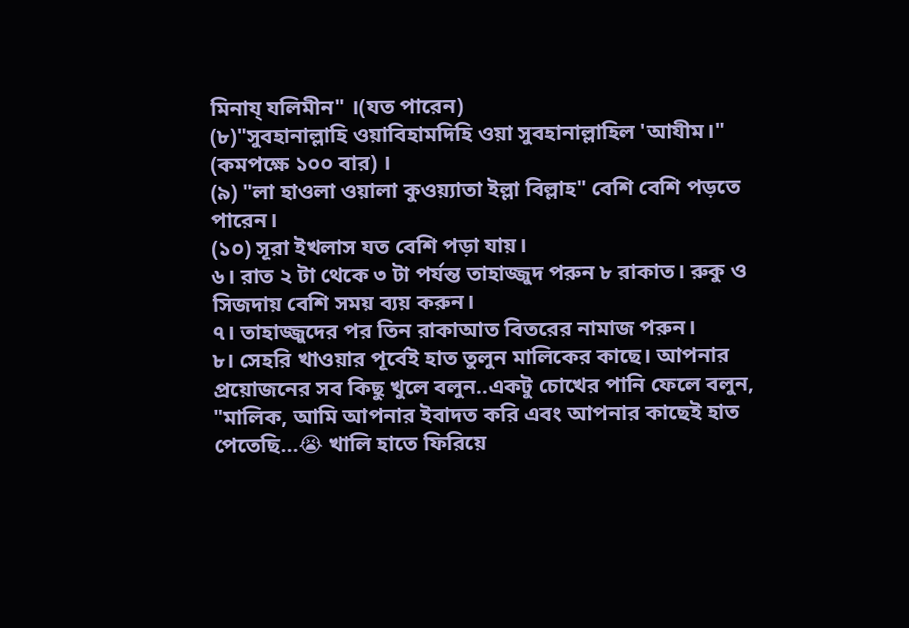মিনায্ যলিমীন" ।(যত পারেন)
(৮)"সুবহানাল্লাহি ওয়াবিহামদিহি ওয়া সুবহানাল্লাহিল 'আযীম।" (কমপক্ষে ১০০ বার) ।
(৯) "লা হাওলা ওয়ালা কুওয়্যাতা ইল্লা বিল্লাহ" বেশি বেশি পড়তে পারেন।
(১০) সূরা ইখলাস যত বেশি পড়া যায়।
৬। রাত ২ টা থেকে ৩ টা পর্যন্ত তাহাজ্জুদ পরুন ৮ রাকাত। রুকু ও সিজদায় বেশি সময় ব্যয় করুন।
৭। তাহাজ্জুদের পর তিন রাকাআত বিতরের নামাজ পরুন।
৮। সেহরি খাওয়ার পূর্বেই হাত তুলুন মালিকের কাছে। আপনার প্রয়োজনের সব কিছু খুলে বলুন..একটু চোখের পানি ফেলে বলুন, "মালিক, আমি আপনার ইবাদত করি এবং আপনার কাছেই হাত পেতেছি...😭 খালি হাতে ফিরিয়ে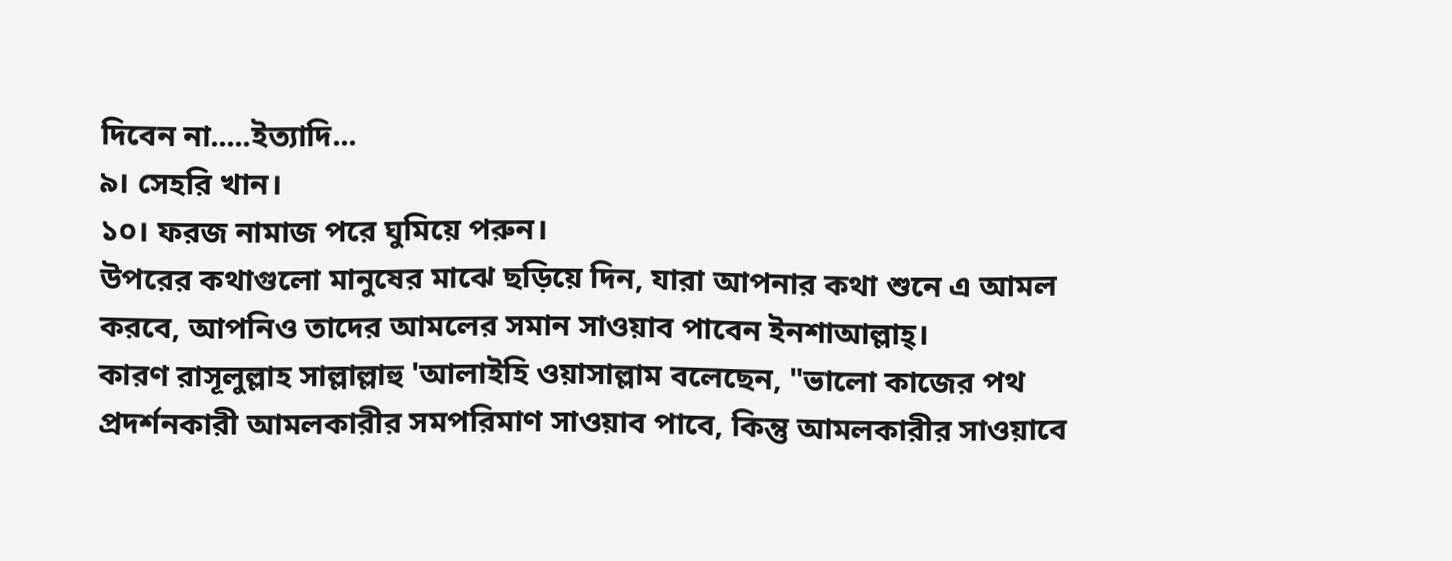দিবেন না.....ইত্যাদি...
৯। সেহরি খান।
১০। ফরজ নামাজ পরে ঘুমিয়ে পরুন।
উপরের কথাগুলো মানুষের মাঝে ছড়িয়ে দিন, যারা আপনার কথা শুনে এ আমল করবে, আপনিও তাদের আমলের সমান সাওয়াব পাবেন ইনশাআল্লাহ্।
কারণ রাসূলুল্লাহ সাল্লাল্লাহু 'আলাইহি ওয়াসাল্লাম বলেছেন, "ভালো কাজের পথ প্রদর্শনকারী আমলকারীর সমপরিমাণ সাওয়াব পাবে, কিন্তু আমলকারীর সাওয়াবে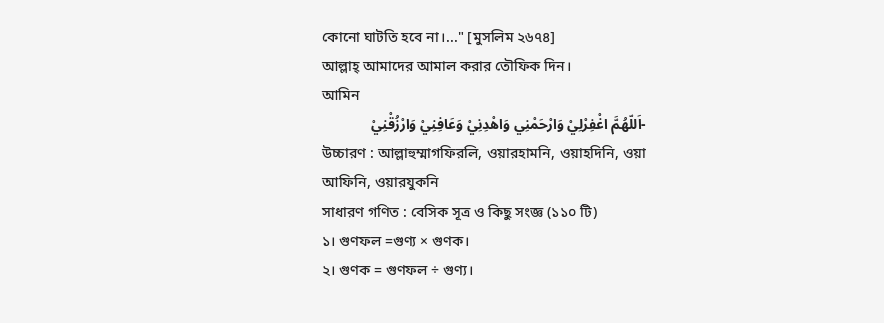কোনো ঘাটতি হবে না।..." [মুসলিম ২৬৭৪]
আল্লাহ্ আমাদের আমাল করার তৌফিক দিন।
আমিন
-اَللّهُمَّ اغْفِرْلِيْ وَارْحَمْنِي وَاهْدِنِيْ وَعَافِنِيْ وَارْزُقْنِيْ
উচ্চারণ : আল্লাহুম্মাগফিরলি, ওয়ারহামনি, ওয়াহদিনি, ওয়া আফিনি, ওয়ারযুকনি
সাধারণ গণিত : বেসিক সূত্র ও কিছু সংজ্ঞ (১১০ টি)
১। গুণফল =গুণ্য × গুণক।
২। গুণক = গুণফল ÷ গুণ্য।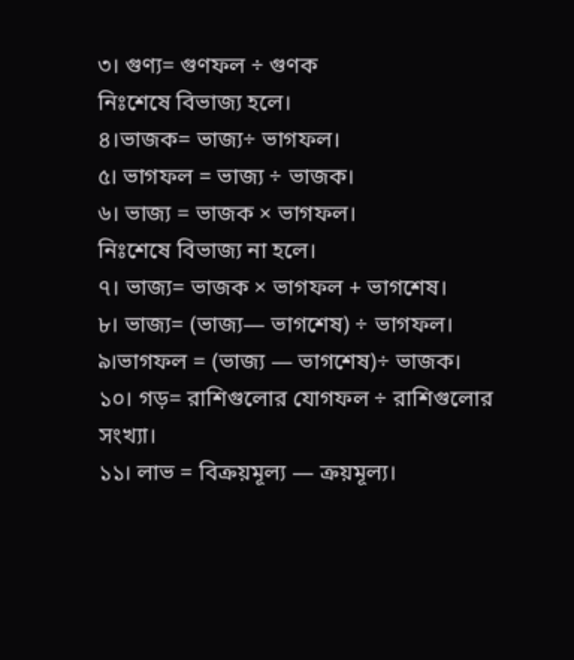৩। গুণ্য= গুণফল ÷ গুণক
নিঃশেষে বিভাজ্য হলে।
৪।ভাজক= ভাজ্য÷ ভাগফল।
৫। ভাগফল = ভাজ্য ÷ ভাজক।
৬। ভাজ্য = ভাজক × ভাগফল।
নিঃশেষে বিভাজ্য না হলে।
৭। ভাজ্য= ভাজক × ভাগফল + ভাগশেষ।
৮। ভাজ্য= (ভাজ্য— ভাগশেষ) ÷ ভাগফল।
৯।ভাগফল = (ভাজ্য — ভাগশেষ)÷ ভাজক।
১০। গড়= রাশিগুলোর যোগফল ÷ রাশিগুলোর সংখ্যা।
১১। লাভ = বিক্রয়মূল্য — ক্রয়মূল্য।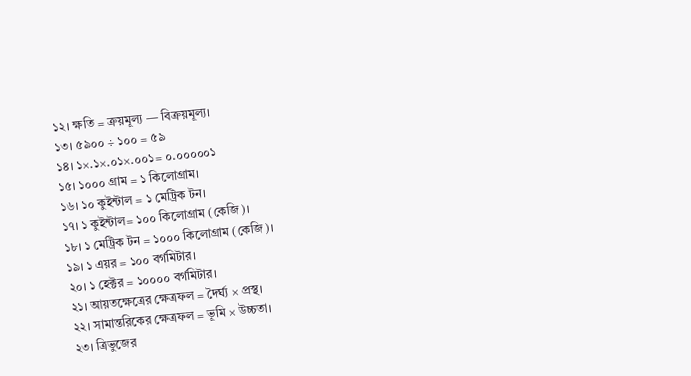১২। ক্ষতি = ক্রয়মূল্য — বিক্রয়মূল্য।
১৩। ৫৯০০ ÷ ১০০ = ৫৯
১৪। ১×.১×.০১×.০০১= ০.০০০০০১
১৫। ১০০০ গ্রাম = ১ কিলোগ্রাম।
১৬। ১০ কুইন্টাল = ১ মেট্রিক টন।
১৭। ১ কুইন্টাল= ১০০ কিলোগ্রাম (কেজি)।
১৮। ১ মেট্রিক টন = ১০০০ কিলোগ্রাম (কেজি)।
১৯। ১ এয়র = ১০০ বর্গমিটার।
২০। ১ হেক্টর = ১০০০০ বর্গমিটার।
২১। আয়তক্ষেত্রের ক্ষেত্রফল = দৈর্ঘ্য × প্রস্থ।
২২। সামান্তরিকের ক্ষেত্রফল = ভূমি × উচ্চতা।
২৩। ত্রিভুজের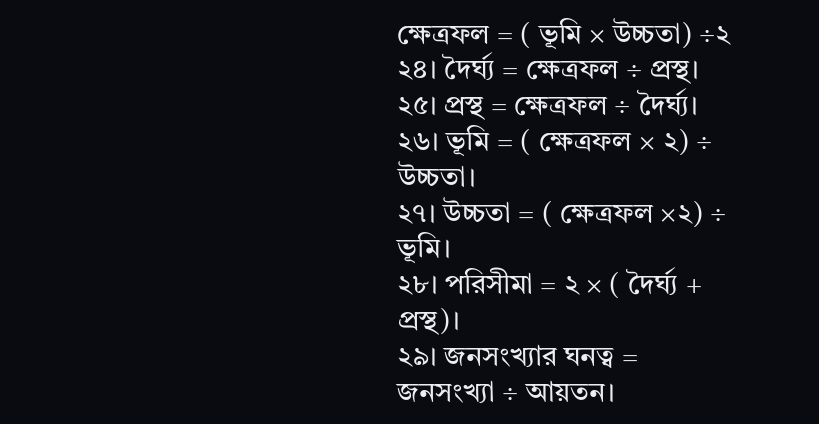ক্ষেত্রফল = ( ভূমি × উচ্চতা) ÷২
২৪। দৈর্ঘ্য = ক্ষেত্রফল ÷ প্রস্থ।
২৫। প্রস্থ = ক্ষেত্রফল ÷ দৈর্ঘ্য।
২৬। ভূমি = ( ক্ষেত্রফল × ২) ÷ উচ্চতা।
২৭। উচ্চতা = ( ক্ষেত্রফল ×২) ÷ ভূমি।
২৮। পরিসীমা = ২ × ( দৈর্ঘ্য + প্রস্থ)।
২৯। জনসংখ্যার ঘনত্ব = জনসংখ্যা ÷ আয়তন।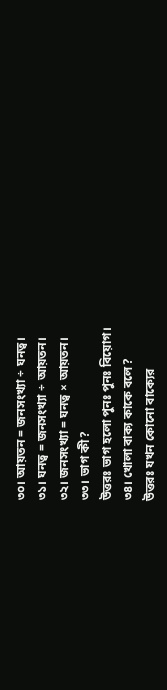৩০। আয়তন = জনসংখ্যা ÷ ঘনত্ব।
৩১। ঘনত্ব = জনসংখ্যা ÷ আয়তন।
৩২। জনসংখ্যা = ঘনত্ব × আয়তন।
৩৩। ভাগ কী?
উত্তরঃ ভাগ হলো পুনঃ পুনঃ বিয়োগ।
৩৪। খোলা বাক্য কাকে বলে?
উত্তরঃ যখন কোনো বাক্যের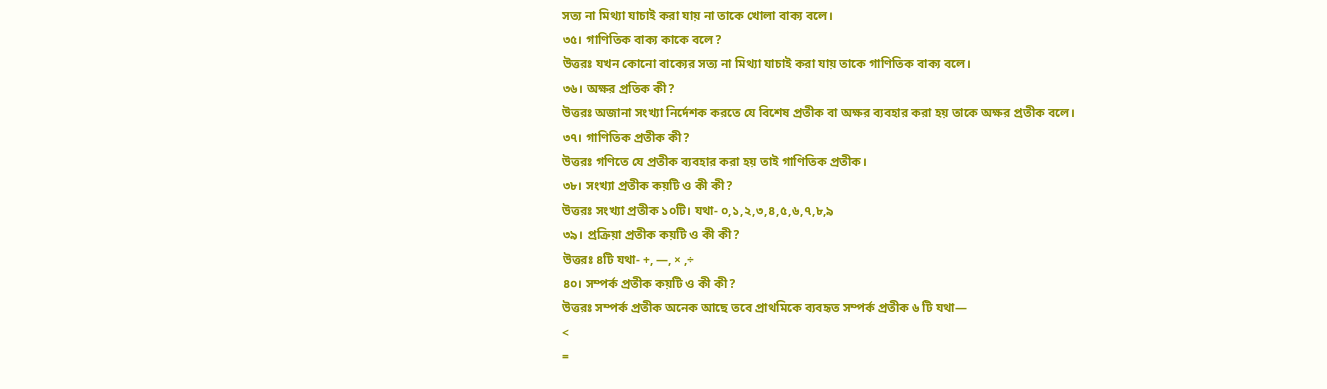সত্য না মিথ্যা যাচাই করা যায় না তাকে খোলা বাক্য বলে।
৩৫। গাণিতিক বাক্য কাকে বলে?
উত্তরঃ যখন কোনো বাক্যের সত্য না মিথ্যা যাচাই করা যায় তাকে গাণিতিক বাক্য বলে।
৩৬। অক্ষর প্রতিক কী?
উত্তরঃ অজানা সংখ্যা নির্দেশক করতে যে বিশেষ প্রতীক বা অক্ষর ব্যবহার করা হয় তাকে অক্ষর প্রতীক বলে।
৩৭। গাণিতিক প্রতীক কী?
উত্তরঃ গণিতে যে প্রতীক ব্যবহার করা হয় তাই গাণিতিক প্রতীক।
৩৮। সংখ্যা প্রতীক কয়টি ও কী কী?
উত্তরঃ সংখ্যা প্রতীক ১০টি। যথা- ০,১,২,৩,৪,৫,৬,৭,৮,৯
৩৯। প্রক্রিয়া প্রতীক কয়টি ও কী কী?
উত্তরঃ ৪টি যথা- +, —, × ,÷
৪০। সম্পর্ক প্রতীক কয়টি ও কী কী?
উত্তরঃ সম্পর্ক প্রতীক অনেক আছে তবে প্রাথমিকে ব্যবহৃত সম্পর্ক প্রতীক ৬ টি যথা—
<
=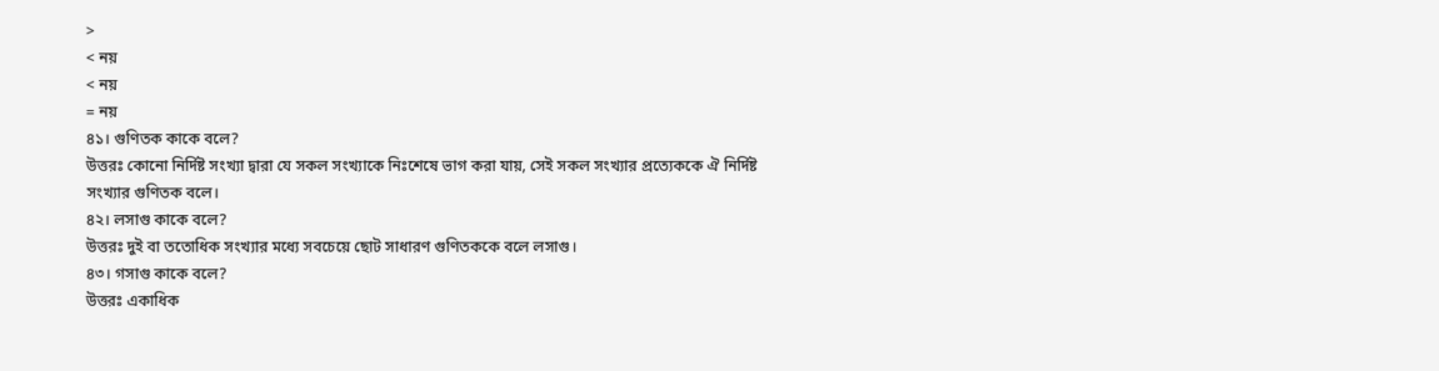>
< নয়
< নয়
= নয়
৪১। গুণিতক কাকে বলে?
উত্তরঃ কোনো নির্দিষ্ট সংখ্যা দ্বারা যে সকল সংখ্যাকে নিঃশেষে ভাগ করা যায়, সেই সকল সংখ্যার প্রত্যেককে ঐ নির্দিষ্ট সংখ্যার গুণিতক বলে।
৪২। লসাগু কাকে বলে?
উত্তরঃ দুই বা ততোধিক সংখ্যার মধ্যে সবচেয়ে ছোট সাধারণ গুণিতককে বলে লসাগু।
৪৩। গসাগু কাকে বলে?
উত্তরঃ একাধিক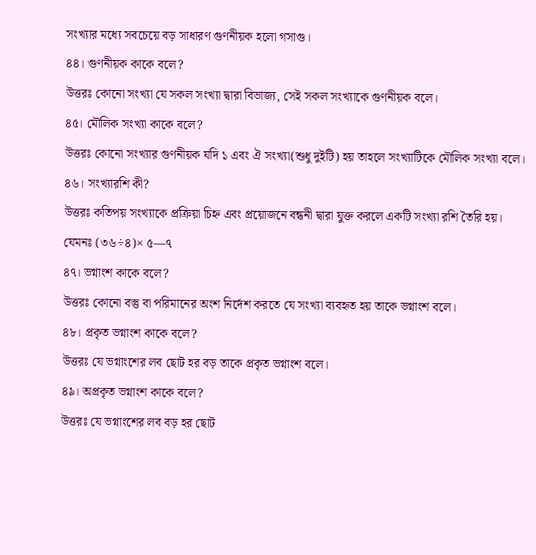সংখ্যার মধ্যে সবচেয়ে বড় সাধারণ গুণনীয়ক হলো গসাগু।
৪৪। গুণনীয়ক কাকে বলে?
উত্তরঃ কোনো সংখ্যা যে সকল সংখ্যা দ্বারা বিভাজ্য, সেই সকল সংখ্যাকে গুণনীয়ক বলে।
৪৫। মৌলিক সংখ্যা কাকে বলে?
উত্তরঃ কোনো সংখ্যার গুণনীয়ক যদি ১ এবং ঐ সংখ্যা(শুধু দুইটি) হয় তাহলে সংখ্যাটিকে মৌলিক সংখ্যা বলে।
৪৬। সংখ্যারশি কী?
উত্তরঃ কতিপয় সংখ্যাকে প্রক্রিয়া চিহ্ন এবং প্রয়োজনে বন্ধনী দ্বারা যুক্ত করলে একটি সংখ্যা রশি তৈরি হয়।
যেমনঃ (৩৬÷৪)× ৫—৭
৪৭। ভগ্নাংশ কাকে বলে?
উত্তরঃ কোনো বস্তু বা পরিমানের অংশ নির্দেশ করতে যে সংখ্যা ব্যবহৃত হয় তাকে ভগ্নাংশ বলে।
৪৮। প্রকৃত ভগ্নাংশ কাকে বলে?
উত্তরঃ যে ভগ্নাংশের লব ছোট হর বড় তাকে প্রকৃত ভগ্নাংশ বলে।
৪৯। অপ্রকৃত ভগ্নাংশ কাকে বলে?
উত্তরঃ যে ভগ্নাংশের লব বড় হর ছোট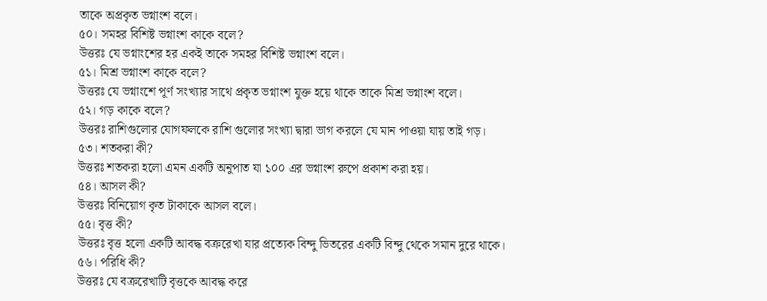তাকে অপ্রকৃত ভগ্নাংশ বলে।
৫০। সমহর বিশিষ্ট ভগ্নাংশ কাকে বলে?
উত্তরঃ যে ভগ্নাংশের হর একই তাকে সমহর বিশিষ্ট ভগ্নাংশ বলে।
৫১। মিশ্র ভগ্নাংশ কাকে বলে?
উত্তরঃ যে ভগ্নাংশে পূর্ণ সংখ্যার সাথে প্রকৃত ভগ্নাংশ যুক্ত হয়ে থাকে তাকে মিশ্র ভগ্নাংশ বলে।
৫২। গড় কাকে বলে?
উত্তরঃ রাশিগুলোর যোগফলকে রাশি গুলোর সংখ্যা দ্বারা ভাগ করলে যে মান পাওয়া যায় তাই গড়।
৫৩। শতকরা কী?
উত্তরঃ শতকরা হলো এমন একটি অনুপাত যা ১০০ এর ভগ্নাংশ রুপে প্রকাশ করা হয়।
৫৪। আসল কী?
উত্তরঃ বিনিয়োগ কৃত টাকাকে আসল বলে।
৫৫। বৃত্ত কী?
উত্তরঃ বৃত্ত হলো একটি আবদ্ধ বক্ররেখা যার প্রত্যেক বিন্দু ভিতরের একটি বিন্দু থেকে সমান দুরে থাকে।
৫৬। পরিধি কী?
উত্তরঃ যে বক্ররেখাটি বৃত্তকে আবদ্ধ করে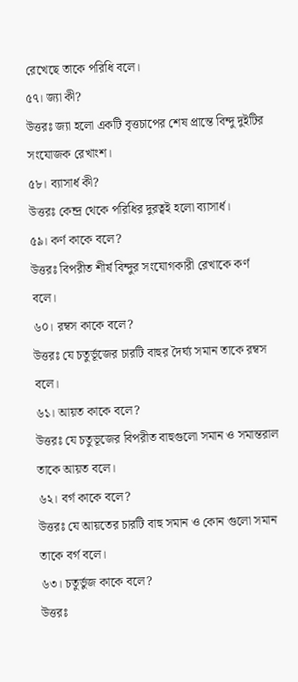রেখেছে তাকে পরিধি বলে।
৫৭। জ্যা কী?
উত্তরঃ জ্যা হলো একটি বৃত্তচাপের শেষ প্রান্তে বিন্দু দুইটির সংযোজক রেখাংশ।
৫৮। ব্যাসার্ধ কী?
উত্তরঃ কেন্দ্র থেকে পরিধির দুরত্বই হলো ব্যাসার্ধ।
৫৯। কর্ণ কাকে বলে?
উত্তরঃ বিপরীত শীর্ষ বিন্দুর সংযোগকারী রেখাকে কর্ণ বলে।
৬০। রম্বস কাকে বলে?
উত্তরঃ যে চতুর্ভূজের চারটি বাহুর দৈর্ঘ্য সমান তাকে রম্বস বলে।
৬১। আয়ত কাকে বলে?
উত্তরঃ যে চতুভূজের বিপরীত বাহুগুলো সমান ও সমান্তরাল তাকে আয়ত বলে।
৬২। বর্গ কাকে বলে?
উত্তরঃ যে আয়তের চারটি বাহু সমান ও কোন গুলো সমান তাকে বর্গ বলে।
৬৩। চতুর্ভুজ কাকে বলে?
উত্তরঃ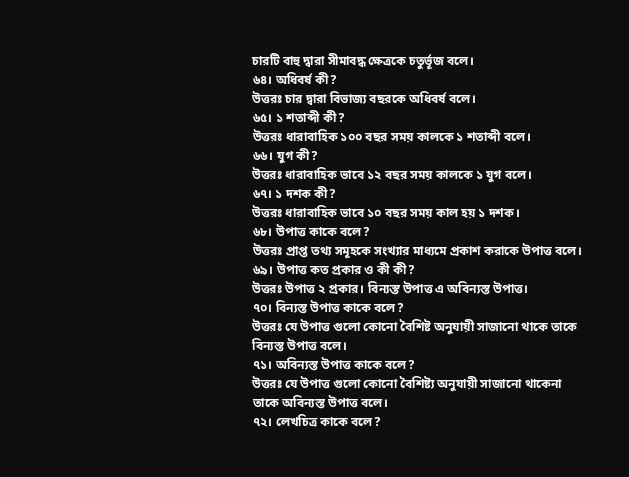চারটি বাহু দ্বারা সীমাবদ্ধ ক্ষেত্রকে চতুর্ভূজ বলে।
৬৪। অধিবর্ষ কী?
উত্তরঃ চার দ্বারা বিভাজ্য বছরকে অধিবর্ষ বলে।
৬৫। ১ শতাব্দী কী?
উত্তরঃ ধারাবাহিক ১০০ বছর সময় কালকে ১ শতাব্দী বলে।
৬৬। যুগ কী?
উত্তরঃ ধারাবাহিক ভাবে ১২ বছর সময় কালকে ১ যুগ বলে।
৬৭। ১ দশক কী?
উত্তরঃ ধারাবাহিক ভাবে ১০ বছর সময় কাল হয় ১ দশক।
৬৮। উপাত্ত কাকে বলে?
উত্তরঃ প্রাপ্ত তথ্য সমূহকে সংখ্যার মাধ্যমে প্রকাশ করাকে উপাত্ত বলে।
৬৯। উপাত্ত কত প্রকার ও কী কী?
উত্তরঃ উপাত্ত ২ প্রকার। বিন্যস্ত উপাত্ত এ অবিন্যস্ত উপাত্ত।
৭০। বিন্যস্ত উপাত্ত কাকে বলে?
উত্তরঃ যে উপাত্ত গুলো কোনো বৈশিষ্ট অনুযায়ী সাজানো থাকে তাকে বিন্যস্ত উপাত্ত বলে।
৭১। অবিন্যস্ত উপাত্ত কাকে বলে?
উত্তরঃ যে উপাত্ত গুলো কোনো বৈশিষ্ট্য অনুযায়ী সাজানো থাকেনা তাকে অবিন্যস্ত উপাত্ত বলে।
৭২। লেখচিত্র কাকে বলে?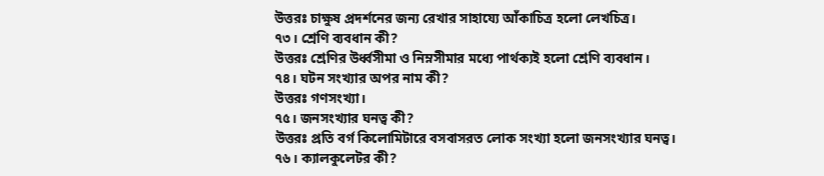উত্তরঃ চাক্ষুষ প্রদর্শনের জন্য রেখার সাহায্যে আঁকাচিত্র হলো লেখচিত্র।
৭৩। শ্রেণি ব্যবধান কী?
উত্তরঃ শ্রেণির উর্ধ্বসীমা ও নিম্নসীমার মধ্যে পার্থক্যই হলো শ্রেণি ব্যবধান।
৭৪। ঘটন সংখ্যার অপর নাম কী?
উত্তরঃ গণসংখ্যা।
৭৫। জনসংখ্যার ঘনত্ব কী?
উত্তরঃ প্রতি বর্গ কিলোমিটারে বসবাসরত লোক সংখ্যা হলো জনসংখ্যার ঘনত্ব।
৭৬। ক্যালকুলেটর কী?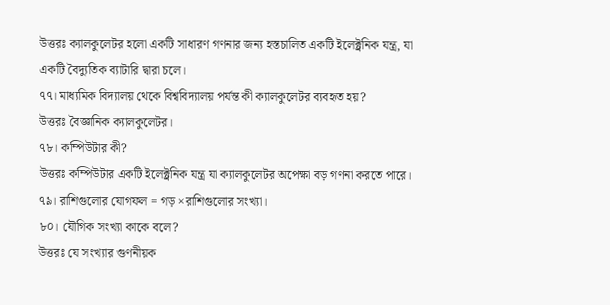উত্তরঃ ক্যালকুলেটর হলো একটি সাধারণ গণনার জন্য হস্তচালিত একটি ইলেক্ট্রনিক যন্ত্র, যা একটি বৈদ্যুতিক ব্যাটারি দ্বারা চলে।
৭৭। মাধ্যমিক বিদ্যালয় থেকে বিশ্ববিদ্যালয় পর্যন্ত কী ক্যালকুলেটর ব্যবহৃত হয়?
উত্তরঃ বৈজ্ঞানিক ক্যালকুলেটর।
৭৮। কম্পিউটার কী?
উত্তরঃ কম্পিউটার একটি ইলেক্ট্রনিক যন্ত্র যা ক্যালকুলেটর অপেক্ষা বড় গণনা করতে পারে।
৭৯। রাশিগুলোর যোগফল = গড় ×রাশিগুলোর সংখ্যা।
৮০। যৌগিক সংখ্যা কাকে বলে?
উত্তরঃ যে সংখ্যার গুণনীয়ক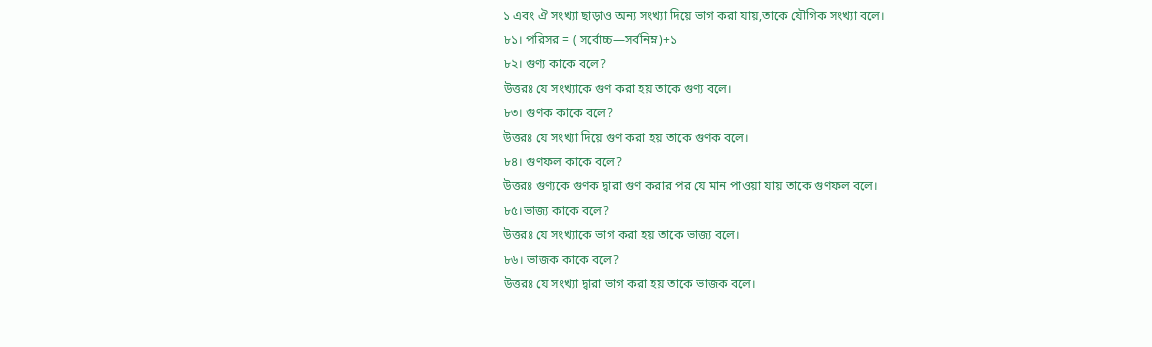১ এবং ঐ সংখ্যা ছাড়াও অন্য সংখ্যা দিয়ে ভাগ করা যায়,তাকে যৌগিক সংখ্যা বলে।
৮১। পরিসর = ( সর্বোচ্চ—সর্বনিম্ন)+১
৮২। গুণ্য কাকে বলে?
উত্তরঃ যে সংখ্যাকে গুণ করা হয় তাকে গুণ্য বলে।
৮৩। গুণক কাকে বলে?
উত্তরঃ যে সংখ্যা দিয়ে গুণ করা হয় তাকে গুণক বলে।
৮৪। গুণফল কাকে বলে?
উত্তরঃ গুণ্যকে গুণক দ্বারা গুণ করার পর যে মান পাওয়া যায় তাকে গুণফল বলে।
৮৫।ভাজ্য কাকে বলে?
উত্তরঃ যে সংখ্যাকে ভাগ করা হয় তাকে ভাজ্য বলে।
৮৬। ভাজক কাকে বলে?
উত্তরঃ যে সংখ্যা দ্বারা ভাগ করা হয় তাকে ভাজক বলে।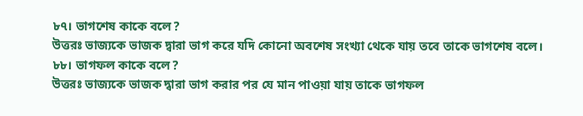৮৭। ভাগশেষ কাকে বলে?
উত্তরঃ ভাজ্যকে ভাজক দ্বারা ভাগ করে যদি কোনো অবশেষ সংখ্যা থেকে যায় তবে তাকে ভাগশেষ বলে।
৮৮। ভাগফল কাকে বলে?
উত্তরঃ ভাজ্যকে ভাজক দ্বারা ভাগ করার পর যে মান পাওয়া যায় তাকে ভাগফল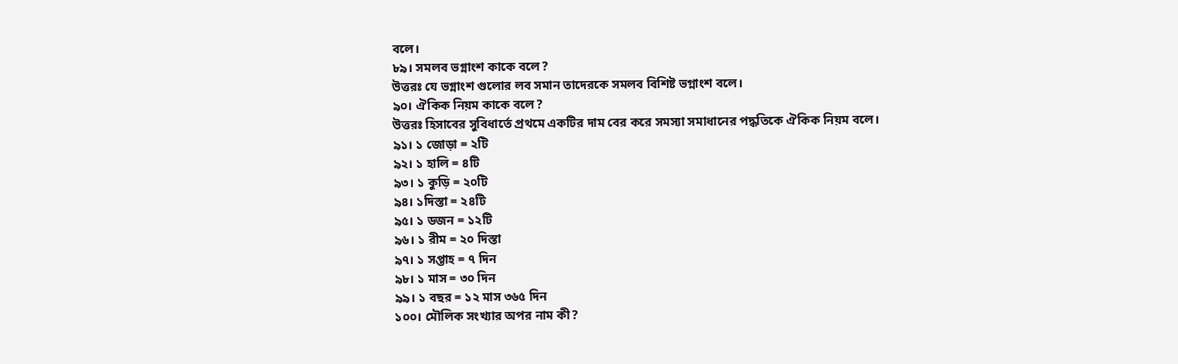বলে।
৮৯। সমলব ভগ্নাংশ কাকে বলে?
উত্তরঃ যে ভগ্নাংশ গুলোর লব সমান তাদেরকে সমলব বিশিষ্ট ভগ্নাংশ বলে।
৯০। ঐকিক নিয়ম কাকে বলে?
উত্তরঃ হিসাবের সুবিধার্তে প্রথমে একটির দাম বের করে সমস্যা সমাধানের পদ্ধতিকে ঐকিক নিয়ম বলে।
৯১। ১ জোড়া = ২টি
৯২। ১ হালি = ৪টি
৯৩। ১ কুড়ি = ২০টি
৯৪। ১দিস্তা = ২৪টি
৯৫। ১ ডজন = ১২টি
৯৬। ১ রীম = ২০ দিস্তা
৯৭। ১ সপ্তাহ = ৭ দিন
৯৮। ১ মাস = ৩০ দিন
৯৯। ১ বছর = ১২ মাস ৩৬৫ দিন
১০০। মৌলিক সংখ্যার অপর নাম কী?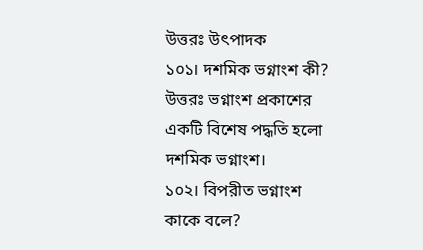উত্তরঃ উৎপাদক
১০১। দশমিক ভগ্নাংশ কী?
উত্তরঃ ভগ্নাংশ প্রকাশের একটি বিশেষ পদ্ধতি হলো দশমিক ভগ্নাংশ।
১০২। বিপরীত ভগ্নাংশ কাকে বলে?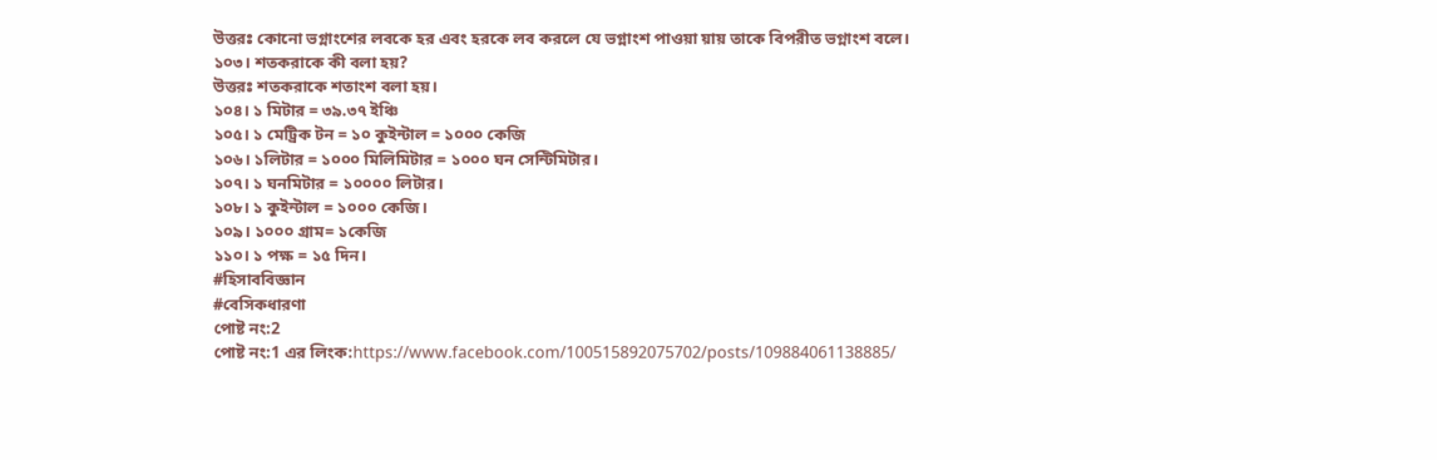উত্তরঃ কোনো ভগ্নাংশের লবকে হর এবং হরকে লব করলে যে ভগ্নাংশ পাওয়া য়ায় তাকে বিপরীত ভগ্নাংশ বলে।
১০৩। শতকরাকে কী বলা হয়?
উত্তরঃ শতকরাকে শতাংশ বলা হয়।
১০৪। ১ মিটার = ৩৯.৩৭ ইঞ্চি
১০৫। ১ মেট্রিক টন = ১০ কুইন্টাল = ১০০০ কেজি
১০৬। ১লিটার = ১০০০ মিলিমিটার = ১০০০ ঘন সেন্টিমিটার।
১০৭। ১ ঘনমিটার = ১০০০০ লিটার।
১০৮। ১ কুইন্টাল = ১০০০ কেজি।
১০৯। ১০০০ গ্রাম= ১কেজি
১১০। ১ পক্ষ = ১৫ দিন।
#হিসাববিজ্ঞান
#বেসিকধারণা
পোষ্ট নং:2
পোষ্ট নং:1 এর লিংক:https://www.facebook.com/100515892075702/posts/109884061138885/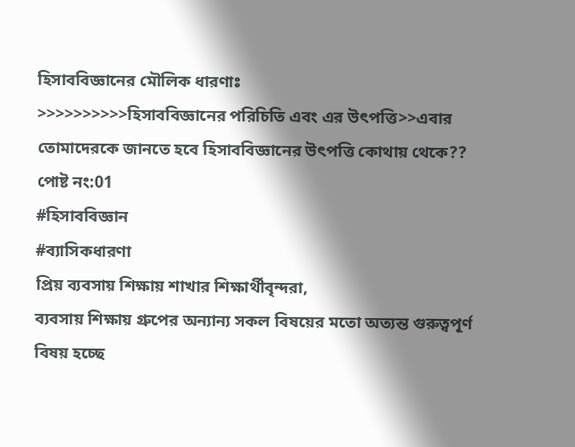হিসাববিজ্ঞানের মৌলিক ধারণাঃ
>>>>>>>>>>হিসাববিজ্ঞানের পরিচিতি এবং এর উৎপত্তি>>এবার তোমাদেরকে জানতে হবে হিসাববিজ্ঞানের উৎপত্তি কোথায় থেকে??
পোষ্ট নং:01
#হিসাববিজ্ঞান
#ব্যাসিকধারণা
প্রিয় ব্যবসায় শিক্ষায় শাখার শিক্ষার্থীবৃন্দরা,
ব্যবসায় শিক্ষায় গ্রুপের অন্যান্য সকল বিষয়ের মতো অত্যন্ত গুরুত্বপূর্ণ বিষয় হচ্ছে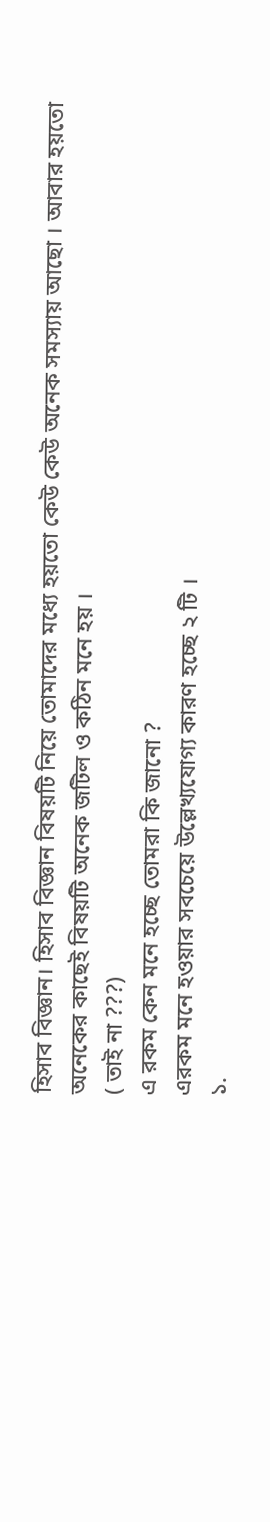হিসাব বিজ্ঞান। হিসাব বিজ্ঞান বিষয়টি নিয়ে তোমাদের মধ্যে হয়তো কেউ কেউ অনেক সমস্যায় আছো । আবার হয়তো অনেকের কাছেই বিষয়টি অনেক জটিল ও কঠিন মনে হয় ।
( তাই না ???)
এ রকম কেন মনে হচ্ছে তোমরা কি জানো ?
এরকম মনে হওয়ার সবচেয়ে উল্লেখ্যযোগ্য কারণ হচ্ছে ২ টি ।
১.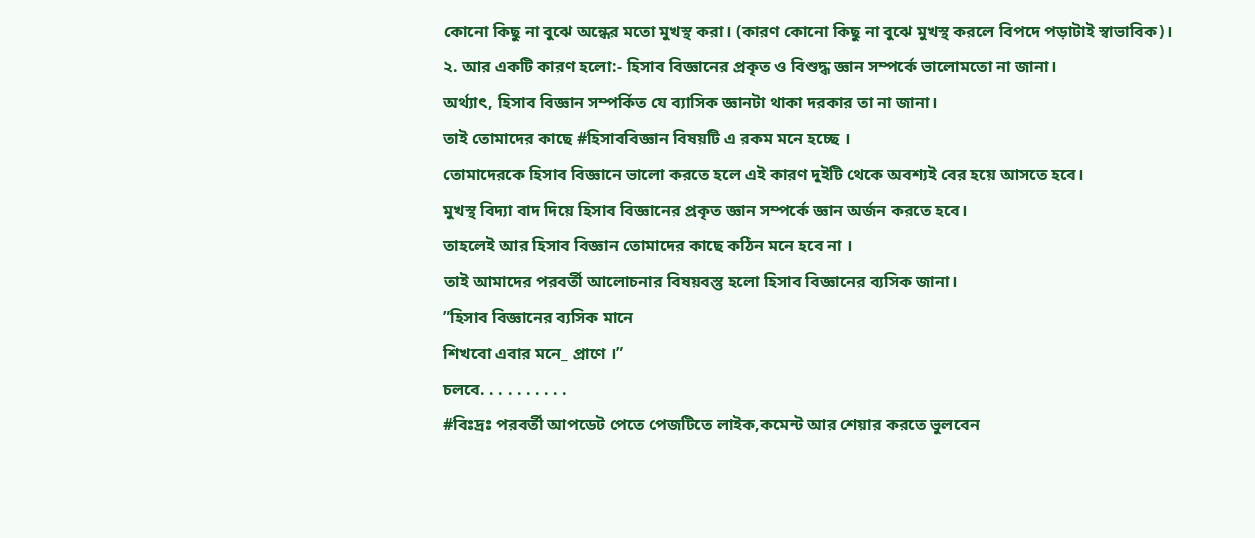কোনো কিছু না বুঝে অন্ধের মতো মুখস্থ করা। (কারণ কোনো কিছু না বুঝে মুখস্থ করলে বিপদে পড়াটাই স্বাভাবিক)।
২. আর একটি কারণ হলো:- হিসাব বিজ্ঞানের প্রকৃত ও বিশুদ্ধ জ্ঞান সম্পর্কে ভালোমতো না জানা।
অর্থ্যাৎ, হিসাব বিজ্ঞান সম্পর্কিত যে ব্যাসিক জ্ঞানটা থাকা দরকার তা না জানা।
তাই তোমাদের কাছে #হিসাববিজ্ঞান বিষয়টি এ রকম মনে হচ্ছে ।
তোমাদেরকে হিসাব বিজ্ঞানে ভালো করতে হলে এই কারণ দুইটি থেকে অবশ্যই বের হয়ে আসতে হবে।
মুখস্থ বিদ্যা বাদ দিয়ে হিসাব বিজ্ঞানের প্রকৃত জ্ঞান সম্পর্কে জ্ঞান অর্জন করতে হবে।
তাহলেই আর হিসাব বিজ্ঞান তোমাদের কাছে কঠিন মনে হবে না ।
তাই আমাদের পরবর্তী আলোচনার বিষয়বস্তু হলো হিসাব বিজ্ঞানের ব্যসিক জানা।
”হিসাব বিজ্ঞানের ব্যসিক মানে
শিখবো এবার মনে_ প্রাণে ।”
চলবে. . . . . . . . . .
#বিঃদ্রঃ পরবর্তী আপডেট পেতে পেজটিতে লাইক,কমেন্ট আর শেয়ার করতে ভুলবেন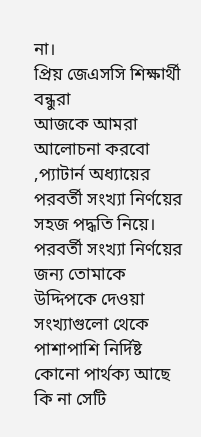না।
প্রিয় জেএসসি শিক্ষার্থী বন্ধুরা
আজকে আমরা আলোচনা করবো ,প্যাটার্ন অধ্যায়ের পরবর্তী সংখ্যা নির্ণয়ের সহজ পদ্ধতি নিয়ে।
পরবর্তী সংখ্যা নির্ণয়ের জন্য তোমাকে উদ্দিপকে দেওয়া সংখ্যাগুলো থেকে পাশাপাশি নির্দিষ্ট কোনো পার্থক্য আছে কি না সেটি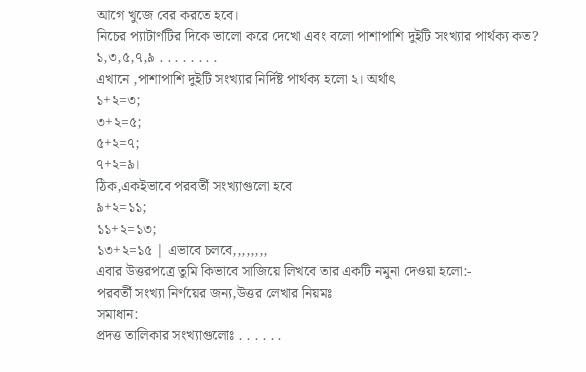আগে খুজে বের করতে হবে।
নিচের প্যাটার্ণটির দিকে ভালো করে দেখো এবং বলো পাশাপাশি দুইটি সংখ্যার পার্থক্য কত?
১,৩,৫,৭,৯ . . . . . . . .
এখানে ,পাশাপাশি দুইটি সংখ্যার নির্দিষ্ট পার্থক্য হলো ২। অর্থাৎ
১+২=৩;
৩+২=৫;
৫+২=৭;
৭+২=৯।
ঠিক,একইভাবে পরবর্তী সংখ্যাগুলো হবে
৯+২=১১;
১১+২=১৩;
১৩+২=১৫ | এভাবে চলবে,,,,,,,,
এবার উত্তরপত্রে তুমি কিভাবে সাজিয়ে লিখবে তার একটি নমুনা দেওয়া হলো:-
পরবর্তী সংখ্যা নির্ণয়ের জন্য,উত্তর লেখার নিয়মঃ
সমাধান:
প্রদত্ত তালিকার সংখ্যাগুলোঃ . . . . . .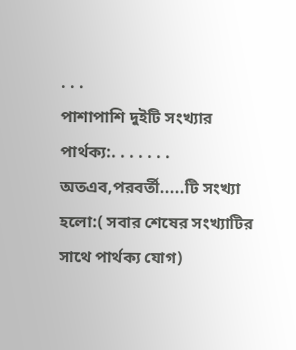. . .
পাশাপাশি দুইটি সংখ্যার পার্থক্য:. . . . . . .
অতএব,পরবর্তী.....টি সংখ্যা হলো:( সবার শেষের সংখ্যাটির সাথে পার্থক্য যোগ)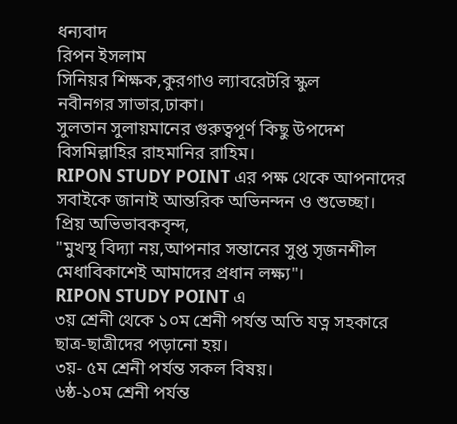ধন্যবাদ
রিপন ইসলাম
সিনিয়র শিক্ষক,কুরগাও ল্যাবরেটরি স্কুল
নবীনগর সাভার,ঢাকা।
সুলতান সুলায়মানের গুরুত্বপূর্ণ কিছু উপদেশ
বিসমিল্লাহির রাহমানির রাহিম।
RIPON STUDY POINT এর পক্ষ থেকে আপনাদের সবাইকে জানাই আন্তরিক অভিনন্দন ও শুভেচ্ছা।
প্রিয় অভিভাবকবৃন্দ,
"মুখস্থ বিদ্যা নয়,আপনার সন্তানের সুপ্ত সৃজনশীল মেধাবিকাশেই আমাদের প্রধান লক্ষ্য"।
RIPON STUDY POINT এ
৩য় শ্রেনী থেকে ১০ম শ্রেনী পর্যন্ত অতি যত্ন সহকারে ছাত্র-ছাত্রীদের পড়ানো হয়।
৩য়- ৫ম শ্রেনী পর্যন্ত সকল বিষয়।
৬ষ্ঠ-১০ম শ্রেনী পর্যন্ত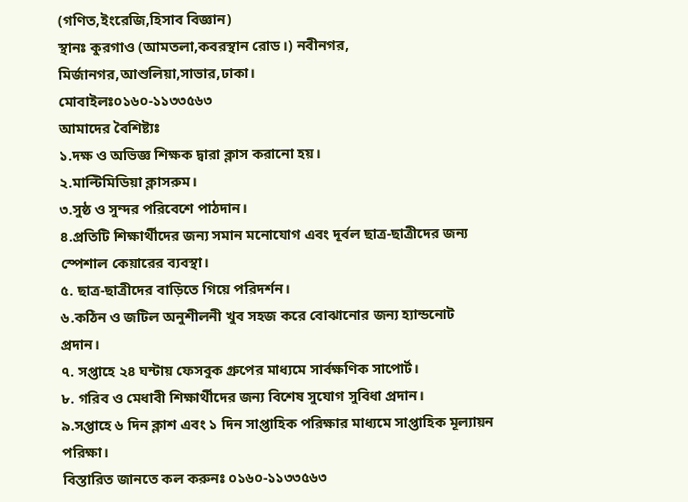(গণিত,ইংরেজি,হিসাব বিজ্ঞান)
স্থানঃ কুরগাও (আমতলা,কবরস্থান রোড।) নবীনগর, মির্জানগর,আশুলিয়া,সাভার,ঢাকা।
মোবাইলঃ০১৬০-১১৩৩৫৬৩
আমাদের বৈশিষ্ট্যঃ
১.দক্ষ ও অভিজ্ঞ শিক্ষক দ্বারা ক্লাস করানো হয়।
২.মাল্টিমিডিয়া ক্লাসরুম।
৩.সুষ্ঠ ও সুন্দর পরিবেশে পাঠদান।
৪.প্রতিটি শিক্ষার্থীদের জন্য সমান মনোযোগ এবং দূর্বল ছাত্র-ছাত্রীদের জন্য স্পেশাল কেয়ারের ব্যবস্থা।
৫. ছাত্র-ছাত্রীদের বাড়িতে গিয়ে পরিদর্শন।
৬.কঠিন ও জটিল অনুশীলনী খুব সহজ করে বোঝানোর জন্য হ্যান্ডনোট প্রদান।
৭. সপ্তাহে ২৪ ঘন্টায় ফেসবুক গ্রুপের মাধ্যমে সার্বক্ষণিক সাপোর্ট।
৮. গরিব ও মেধাবী শিক্ষার্থীদের জন্য বিশেষ সুযোগ সুবিধা প্রদান।
৯.সপ্তাহে ৬ দিন ক্লাশ এবং ১ দিন সাপ্তাহিক পরিক্ষার মাধ্যমে সাপ্তাহিক মূল্যায়ন পরিক্ষা।
বিস্তারিত জানতে কল করুনঃ ০১৬০-১১৩৩৫৬৩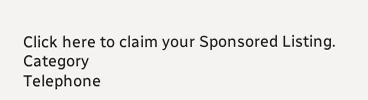Click here to claim your Sponsored Listing.
Category
Telephone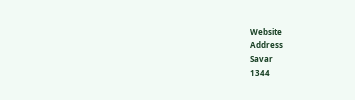Website
Address
Savar
1344